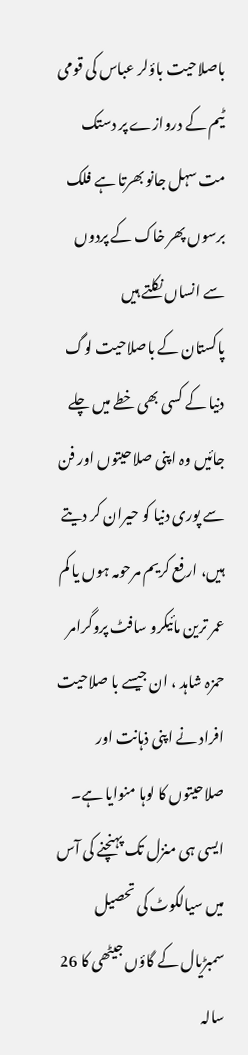باصلاحیت باؤلر عباس کی قومی ٹیم کے دروازے پر دستک
مت سہل جانو بھرتا ہے فلک برسوں پھر خاک کے پردوں سے انساں نکلتے ہیں
پاکستان کے باصلاحیت لوگ دنیا کے کسی بھی خطے میں چلے جائیں وہ اپنی صلاحیتوں اور فن سے پوری دنیا کو حیران کر دیتے ہیں، ارفع کریم مرحومہ ہوں یا کم عمر ترین مائیکرو سافٹ پروگرامر حمزہ شاہد ، ان جیسے با صلاحیت افراد نے اپنی ذہانت اور صلاحیتوں کا لوہا منوایا ہے۔ ایسی ہی منزل تک پہنچنے کی آس میں سیالکوٹ کی تحصیل سمبڑیال کے گاؤں جیٹھی کا 26 سالہ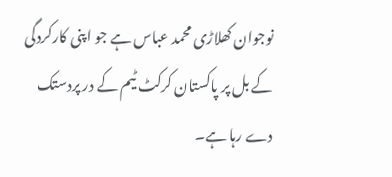نوجوان کھلاڑی محمد عباس ہے جو اپنی کارکردگی کے بل پر پاکستان کرکٹ ٹیم کے در پردستک دے رہا ہے۔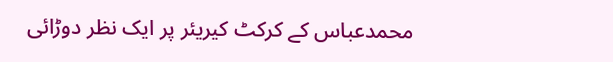محمدعباس کے کرکٹ کیریئر پر ایک نظر دوڑائی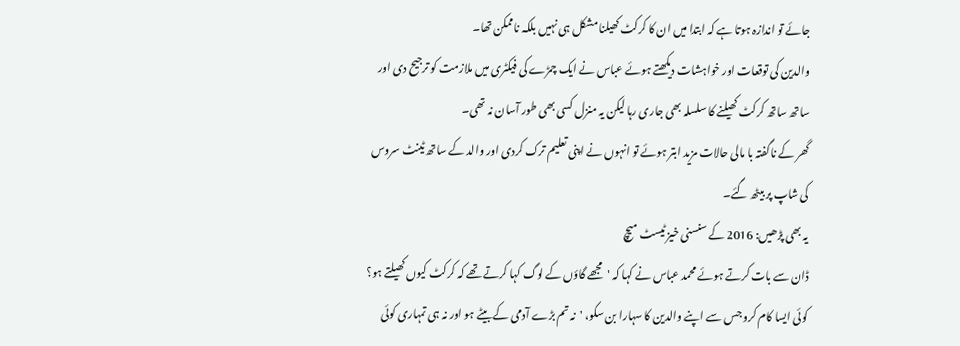جائے تو اندازہ ہوتا ہے کہ ابتدا میں ان کا کرکٹ کھیلنا مشکل ہی نہیں بلکہ ناممکن تھا۔
والدین کی توقعات اور خواہشات دیکھتے ہوئے عباس نے ایک چمڑے کی فیکٹری میں ملازمت کو ترجیح دی اور ساتھ ساتھ کرکٹ کھیلنے کا سلسلہ بھی جاری رہا لیکن یہ منزل کسی بھی طور آسان نہ تھی۔
گھر کے ناگفتہ با مالی حالات مزید ابتر ہوئے تو انہوں نے اپنی تعلیم ترک کردی اور والد کے ساتھ ٹینٹ سروس کی شاپ پر بیٹھ گئے۔
یہ بھی پڑھیں: 2016 کے سنسنی خیز ٹیسٹ میچ
ڈان سے بات کرتے ہوئے محمد عباس نے کہا کہ 'مجھے گاؤں کے لوگ کہا کرتے تھے کہ کرکٹ کیوں کھیلتے ہو؟ کوئی ایسا کام کرو جس سے اپنے والدین کا سہارا بن سکو، 'نہ تم بڑے آدمی کے بیٹے ہو اور نہ ہی تمہاری کوئی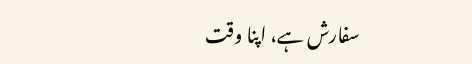سفارش ہے، اپنا وقت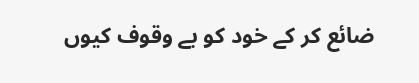ضائع کر کے خود کو بے وقوف کیوں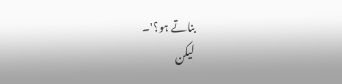بناتے ہو؟'۔
لیکن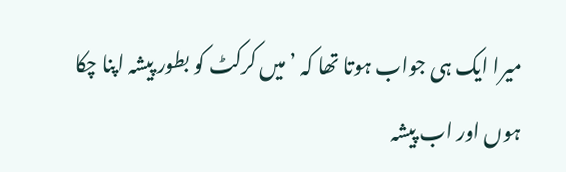میرا ایک ہی جواب ہوتا تھا کہ ’میں کرکٹ کو بطور پیشہ اپنا چکا ہوں اور اب پیشہ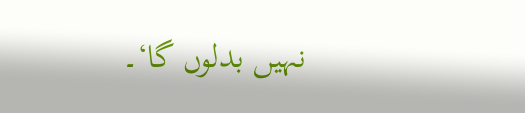نہیں بدلوں گا‘۔